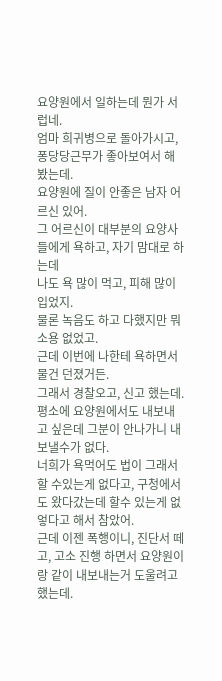요양원에서 일하는데 뭔가 서럽네.
엄마 희귀병으로 돌아가시고, 퐁당당근무가 좋아보여서 해봤는데.
요양원에 질이 안좋은 남자 어르신 있어.
그 어르신이 대부분의 요양사들에게 욕하고, 자기 맘대로 하는데
나도 욕 많이 먹고, 피해 많이 입었지.
물론 녹음도 하고 다했지만 뭐 소용 없었고.
근데 이번에 나한테 욕하면서 물건 던졌거든.
그래서 경찰오고, 신고 했는데.
평소에 요양원에서도 내보내고 싶은데 그분이 안나가니 내보낼수가 없다.
너희가 욕먹어도 법이 그래서 할 수있는게 없다고, 구청에서도 왔다갔는데 할수 있는게 없엏다고 해서 참았어.
근데 이젠 폭행이니, 진단서 떼고, 고소 진행 하면서 요양원이랑 같이 내보내는거 도울려고 했는데.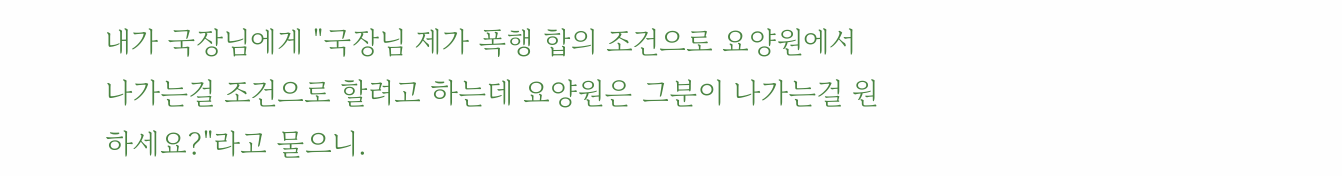내가 국장님에게 "국장님 제가 폭행 합의 조건으로 요양원에서 나가는걸 조건으로 할려고 하는데 요양원은 그분이 나가는걸 원하세요?"라고 물으니.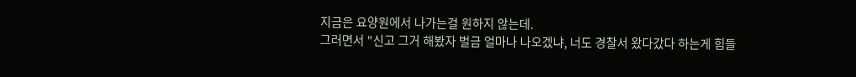지금은 요양원에서 나가는걸 원하지 않는데.
그러면서 "신고 그거 해봤자 벌금 얼마나 나오겠냐, 너도 경찰서 왔다갔다 하는게 힘들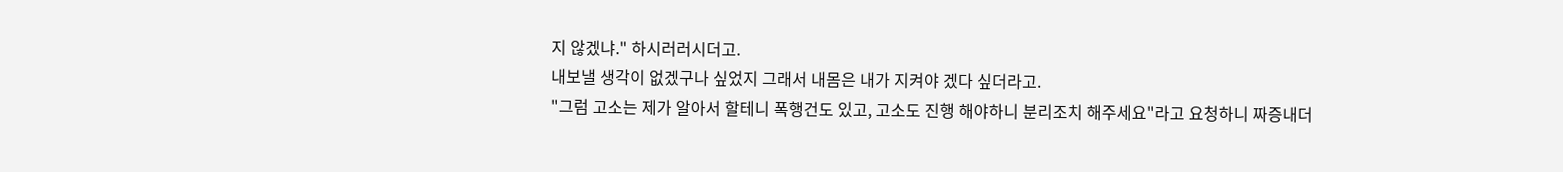지 않겠냐." 하시러러시더고.
내보낼 생각이 없겠구나 싶었지 그래서 내몸은 내가 지켜야 겠다 싶더라고.
"그럼 고소는 제가 알아서 할테니 폭행건도 있고, 고소도 진행 해야하니 분리조치 해주세요"라고 요청하니 짜증내더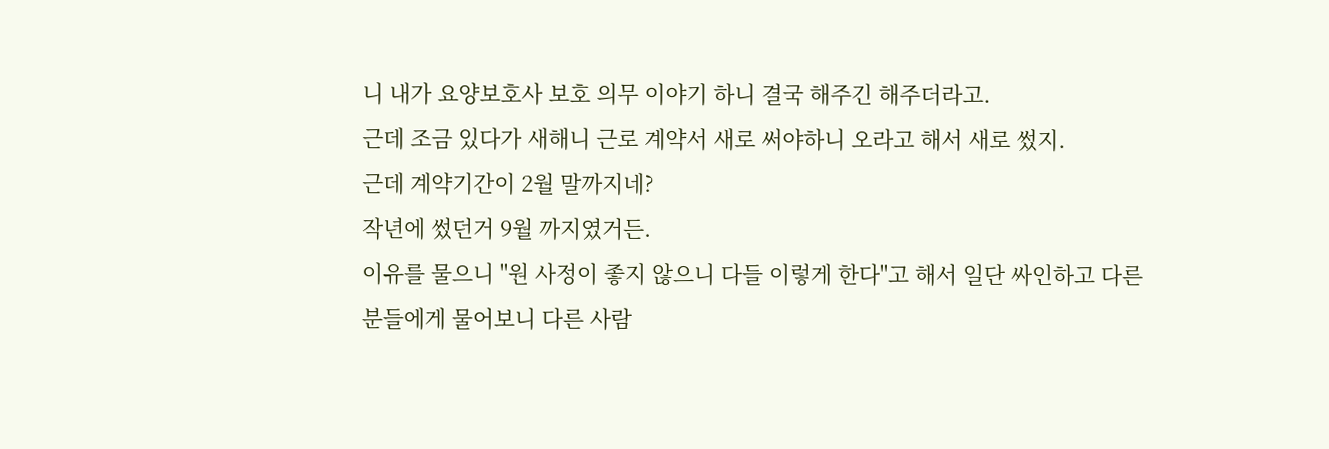니 내가 요양보호사 보호 의무 이야기 하니 결국 해주긴 해주더라고.
근데 조금 있다가 새해니 근로 계약서 새로 써야하니 오라고 해서 새로 썼지.
근데 계약기간이 2월 말까지네?
작년에 썼던거 9월 까지였거든.
이유를 물으니 "원 사정이 좋지 않으니 다들 이렇게 한다"고 해서 일단 싸인하고 다른 분들에게 물어보니 다른 사람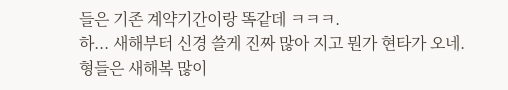들은 기존 계약기간이랑 똑같데 ㅋㅋㅋ.
하... 새해부터 신경 쓸게 진짜 많아 지고 뭔가 현타가 오네.
형들은 새해복 많이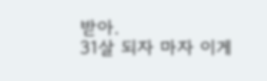받아.
31살 되자 마자 이게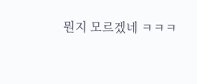뭔지 모르겠네 ㅋㅋㅋ